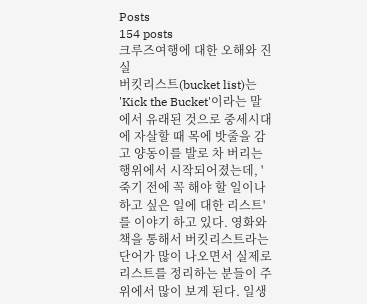Posts
154 posts
크루즈여행에 대한 오해와 진실
버킷리스트(bucket list)는 'Kick the Bucket'이라는 말에서 유래된 것으로 중세시대에 자살할 때 목에 밧줄을 감고 양동이를 발로 차 버리는 행위에서 시작되어졌는데, '죽기 전에 꼭 해야 할 일이나 하고 싶은 일에 대한 리스트'를 이야기 하고 있다. 영화와 책을 통해서 버킷리스트라는 단어가 많이 나오면서 실제로 리스트를 정리하는 분들이 주위에서 많이 보게 된다. 일생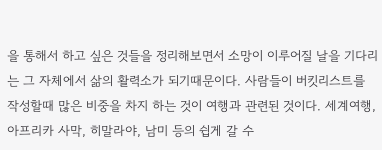을 통해서 하고 싶은 것들을 정리해보면서 소망이 이루어질 날을 기다리는 그 자체에서 삶의 활력소가 되기때문이다. 사람들이 버킷리스트를 작성할때 많은 비중을 차지 하는 것이 여행과 관련된 것이다. 세계여행, 아프리카 사막, 히말라야, 남미 등의 쉽게 갈 수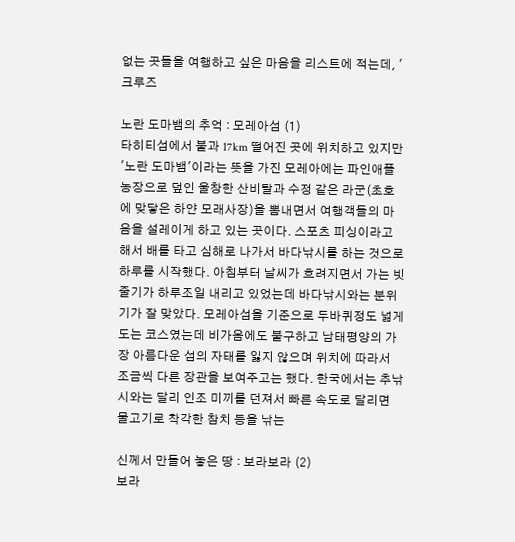없는 곳들을 여행하고 싶은 마음을 리스트에 적는데, '크루즈

노란 도마뱀의 추억 : 모레아섬 (1)
타히티섬에서 불과 17km 떨어진 곳에 위치하고 있지만 '노란 도마뱀'이라는 뜻을 가진 모레아에는 파인애플 농장으로 덮인 울창한 산비탈과 수정 같은 라군(초호에 맞닿은 하얀 모래사장)을 뽐내면서 여행객들의 마음을 설레이게 하고 있는 곳이다. 스포츠 피싱이라고 해서 배를 타고 심해로 나가서 바다낚시를 하는 것으로 하루를 시작했다. 아침부터 날씨가 흐려지면서 가는 빗줄기가 하루조일 내리고 있었는데 바다낚시와는 분위기가 잘 맞았다. 모레아섬을 기준으로 두바퀴정도 넓게 도는 코스였는데 비가옴에도 불구하고 남태평양의 가장 아름다운 섬의 자태를 잃지 않으며 위치에 따라서 조금씩 다른 장관을 보여주고는 했다. 한국에서는 추낚시와는 달리 인조 미끼를 던져서 빠른 속도로 달리면 물고기로 착각한 참치 등을 낚는

신께서 만들어 놓은 땅 : 보라보라 (2)
보라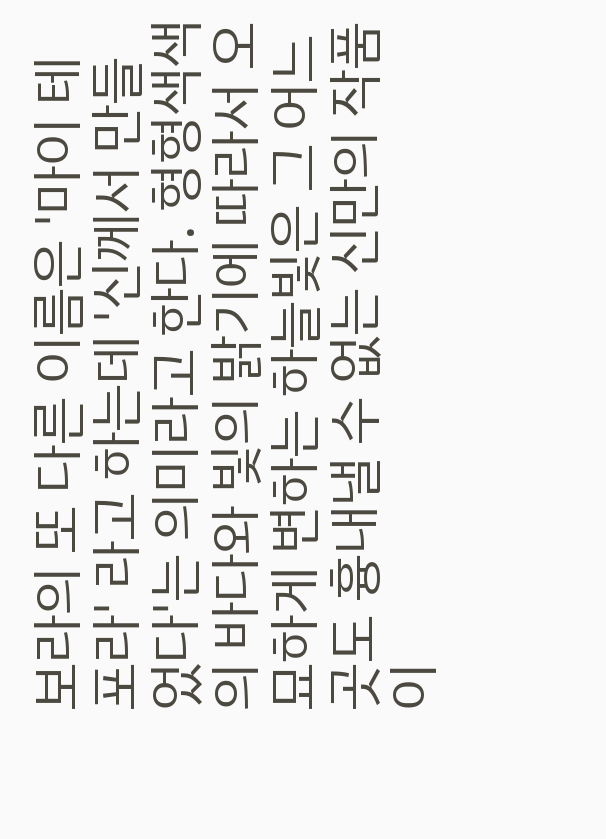보라의 또 다른 이름은 '마이 테 포라' 라고 하는데 '신께서 만들었다'는 의미라고 한다. 형형색색의 바다와 빛의 밝기에 따라서 오묘하게 변하는 하늘빛은 그 어느 곳도 흉내낼 수 없는 신만의 작품이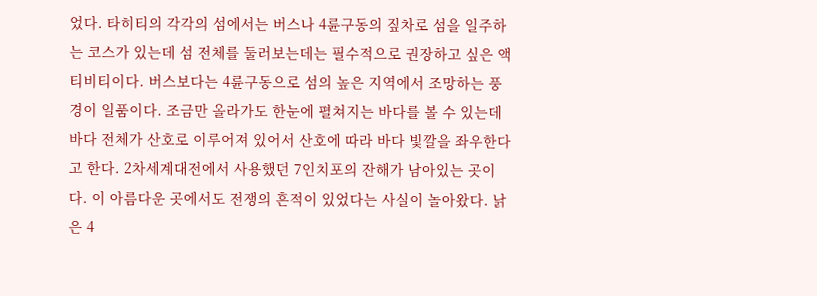었다. 타히티의 각각의 섬에서는 버스나 4륜구동의 짚차로 섬을 일주하는 코스가 있는데 섬 전체를 둘러보는데는 필수적으로 권장하고 싶은 액티비티이다. 버스보다는 4륜구동으로 섬의 높은 지역에서 조망하는 풍경이 일품이다. 조금만 올라가도 한눈에 펼쳐지는 바다를 볼 수 있는데 바다 전체가 산호로 이루어져 있어서 산호에 따라 바다 빛깔을 좌우한다고 한다. 2차세계대전에서 사용했던 7인치포의 잔해가 남아있는 곳이다. 이 아름다운 곳에서도 전쟁의 흔적이 있었다는 사실이 놀아왔다. 낡은 4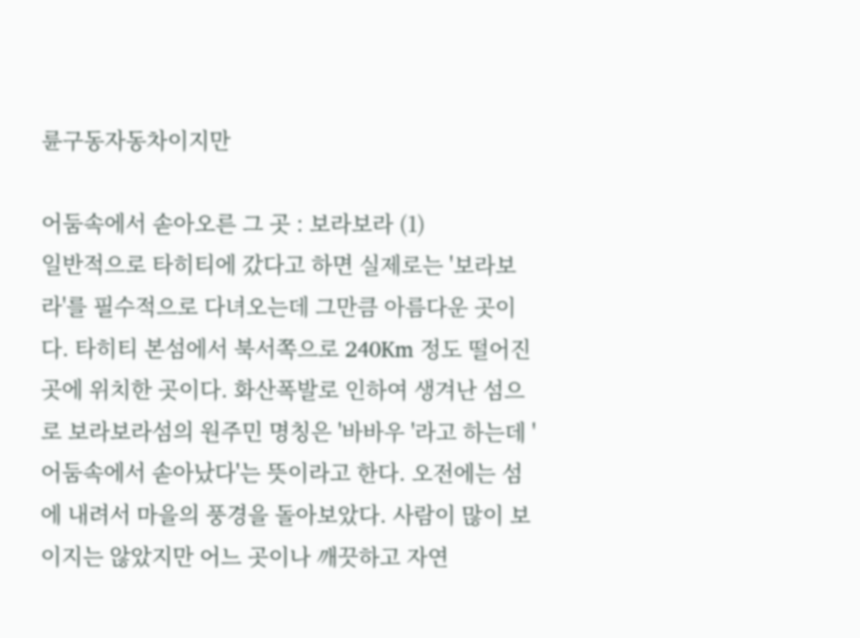륜구동자동차이지만

어둠속에서 솓아오른 그 곳 : 보라보라 (1)
일반적으로 타히티에 갔다고 하면 실제로는 '보라보라'를 필수적으로 다녀오는데 그만큼 아름다운 곳이다. 타히티 본섬에서 북서쪽으로 240Km 정도 떨어진 곳에 위치한 곳이다. 화산폭발로 인하여 생겨난 섬으로 보라보라섬의 원주민 명칭은 '바바우 '라고 하는데 '어둠속에서 솓아났다'는 뜻이라고 한다. 오전에는 섬에 내려서 마을의 풍경을 돌아보았다. 사람이 많이 보이지는 않았지만 어느 곳이나 깨끗하고 자연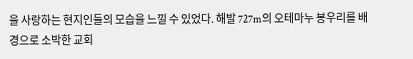을 사랑하는 현지인들의 모습을 느낄 수 있었다. 해발 727m의 오테마누 봉우리를 배경으로 소박한 교회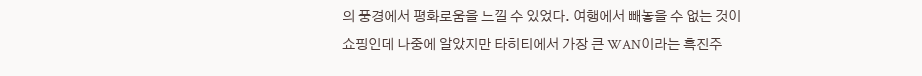의 풍경에서 평화로움을 느낄 수 있었다. 여행에서 빼놓을 수 없는 것이 쇼핑인데 나중에 알았지만 타히티에서 가장 큰 WAN이라는 흑진주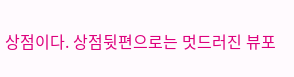상점이다. 상점뒷편으로는 멋드러진 뷰포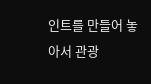인트를 만들어 놓아서 관광